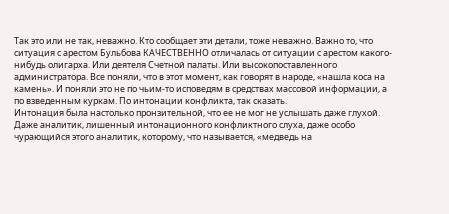Так это или не так, неважно. Кто сообщает эти детали, тоже неважно. Важно то, что ситуация с арестом Бульбова КАЧЕСТВЕННО отличалась от ситуации с арестом какого-нибудь олигарха. Или деятеля Счетной палаты. Или высокопоставленного администратора. Все поняли, что в этот момент, как говорят в народе, «нашла коса на камень». И поняли это не по чьим-то исповедям в средствах массовой информации, а по взведенным куркам. По интонации конфликта, так сказать.
Интонация была настолько пронзительной, что ее не мог не услышать даже глухой. Даже аналитик, лишенный интонационного конфликтного слуха, даже особо чурающийся этого аналитик, которому, что называется, «медведь на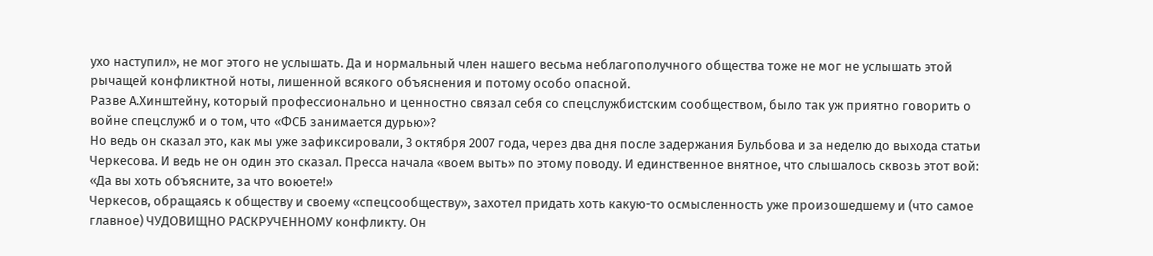ухо наступил», не мог этого не услышать. Да и нормальный член нашего весьма неблагополучного общества тоже не мог не услышать этой рычащей конфликтной ноты, лишенной всякого объяснения и потому особо опасной.
Разве А.Хинштейну, который профессионально и ценностно связал себя со спецслужбистским сообществом, было так уж приятно говорить о войне спецслужб и о том, что «ФСБ занимается дурью»?
Но ведь он сказал это, как мы уже зафиксировали, 3 октября 2007 года, через два дня после задержания Бульбова и за неделю до выхода статьи Черкесова. И ведь не он один это сказал. Пресса начала «воем выть» по этому поводу. И единственное внятное, что слышалось сквозь этот вой: «Да вы хоть объясните, за что воюете!»
Черкесов, обращаясь к обществу и своему «спецсообществу», захотел придать хоть какую-то осмысленность уже произошедшему и (что самое главное) ЧУДОВИЩНО РАСКРУЧЕННОМУ конфликту. Он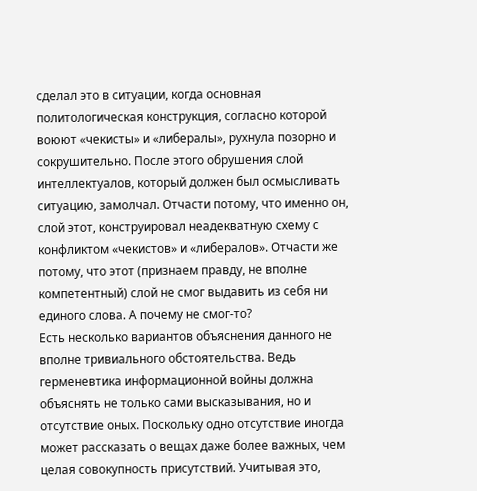сделал это в ситуации, когда основная политологическая конструкция, согласно которой воюют «чекисты» и «либералы», рухнула позорно и сокрушительно. После этого обрушения слой интеллектуалов, который должен был осмысливать ситуацию, замолчал. Отчасти потому, что именно он, слой этот, конструировал неадекватную схему с конфликтом «чекистов» и «либералов». Отчасти же потому, что этот (признаем правду, не вполне компетентный) слой не смог выдавить из себя ни единого слова. А почему не смог-то?
Есть несколько вариантов объяснения данного не вполне тривиального обстоятельства. Ведь герменевтика информационной войны должна объяснять не только сами высказывания, но и отсутствие оных. Поскольку одно отсутствие иногда может рассказать о вещах даже более важных, чем целая совокупность присутствий. Учитывая это,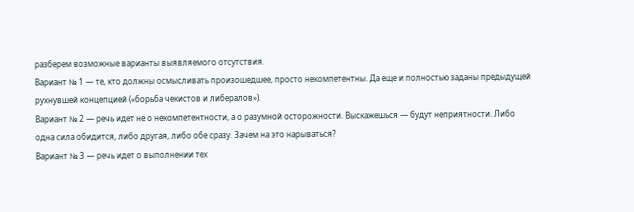разберем возможные варианты выявляемого отсутствия.
Вариант № 1 — те, кто должны осмысливать произошедшее, просто некомпетентны. Да еще и полностью заданы предыдущей рухнувшей концепцией («борьба чекистов и либералов»).
Вариант № 2 — речь идет не о некомпетентности, а о разумной осторожности. Выскажешься — будут неприятности. Либо одна сила обидится, либо другая, либо обе сразу. Зачем на это нарываться?
Вариант № 3 — речь идет о выполнении тех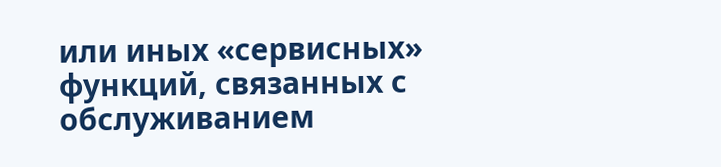или иных «сервисных» функций, связанных с обслуживанием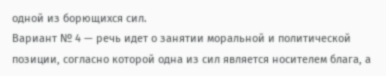одной из борющихся сил.
Вариант № 4 — речь идет о занятии моральной и политической позиции, согласно которой одна из сил является носителем блага, а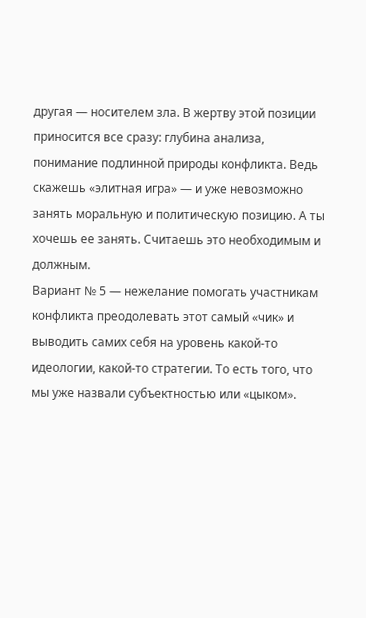другая — носителем зла. В жертву этой позиции приносится все сразу: глубина анализа, понимание подлинной природы конфликта. Ведь скажешь «элитная игра» — и уже невозможно занять моральную и политическую позицию. А ты хочешь ее занять. Считаешь это необходимым и должным.
Вариант № 5 — нежелание помогать участникам конфликта преодолевать этот самый «чик» и выводить самих себя на уровень какой-то идеологии, какой-то стратегии. То есть того, что мы уже назвали субъектностью или «цыком».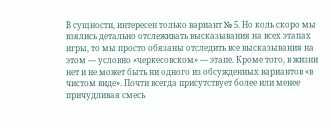В сущности, интересен только вариант № 5. Но коль скоро мы взялись детально отслеживать высказывания на всех этапах игры, то мы просто обязаны отследить все высказывания на этом — условно «черкесовском» — этапе. Кроме того, в жизни нет и не может быть ни одного из обсужденных вариантов «в чистом виде». Почти всегда присутствует более или менее причудливая смесь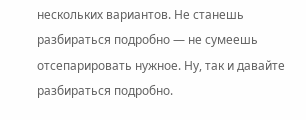нескольких вариантов. Не станешь разбираться подробно — не сумеешь отсепарировать нужное. Ну, так и давайте разбираться подробно.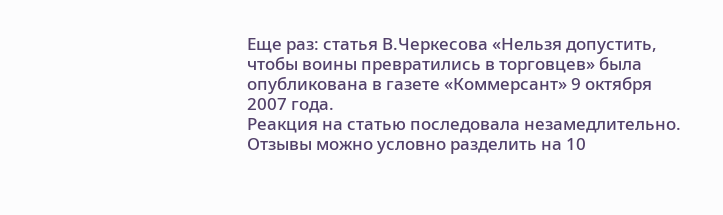Еще раз: статья В.Черкесова «Нельзя допустить, чтобы воины превратились в торговцев» была опубликована в газете «Коммерсант» 9 октября 2007 года.
Реакция на статью последовала незамедлительно. Отзывы можно условно разделить на 10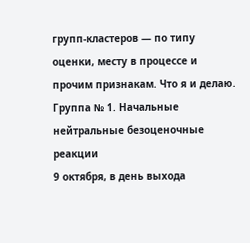групп-кластеров — по типу оценки, месту в процессе и прочим признакам. Что я и делаю.
Группа № 1. Начальные нейтральные безоценочные реакции
9 октября, в день выхода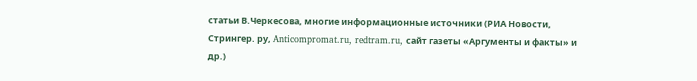статьи В.Черкесова, многие информационные источники (РИА Новости, Стрингер. ру, Anticompromat.ru, redtram.ru, сайт газеты «Аргументы и факты» и др.)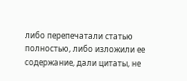либо перепечатали статью полностью, либо изложили ее содержание, дали цитаты, не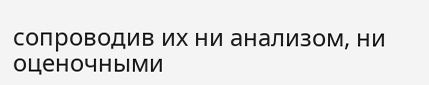сопроводив их ни анализом, ни оценочными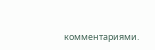комментариями.